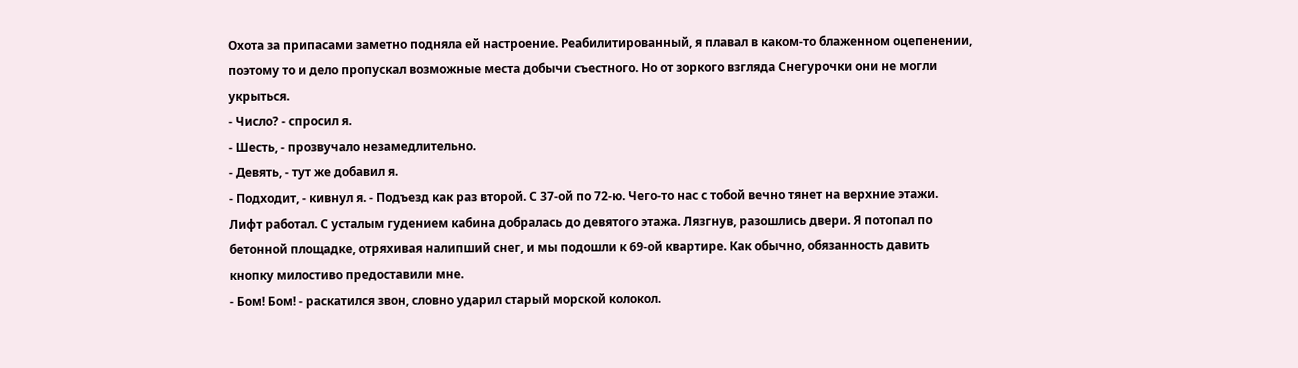Охота за припасами заметно подняла ей настроение. Реабилитированный, я плавал в каком-то блаженном оцепенении, поэтому то и дело пропускал возможные места добычи съестного. Но от зоркого взгляда Снегурочки они не могли укрыться.
- Число? - спросил я.
- Шесть, - прозвучало незамедлительно.
- Девять, - тут же добавил я.
- Подходит, - кивнул я. - Подъезд как раз второй. С 37-ой по 72-ю. Чего-то нас с тобой вечно тянет на верхние этажи.
Лифт работал. С усталым гудением кабина добралась до девятого этажа. Лязгнув, разошлись двери. Я потопал по бетонной площадке, отряхивая налипший снег, и мы подошли к 69-ой квартире. Как обычно, обязанность давить кнопку милостиво предоставили мне.
- Бом! Бом! - раскатился звон, словно ударил старый морской колокол.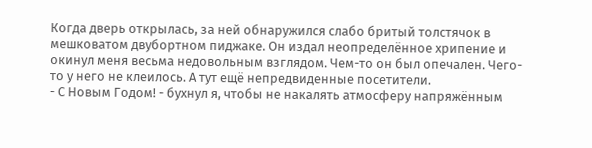Когда дверь открылась, за ней обнаружился слабо бритый толстячок в мешковатом двубортном пиджаке. Он издал неопределённое хрипение и окинул меня весьма недовольным взглядом. Чем-то он был опечален. Чего-то у него не клеилось. А тут ещё непредвиденные посетители.
- С Новым Годом! - бухнул я, чтобы не накалять атмосферу напряжённым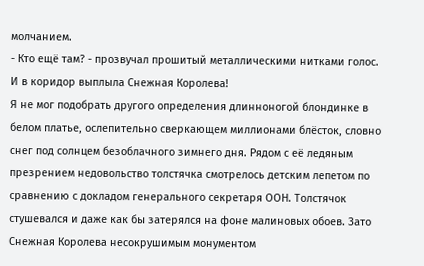молчанием.
- Кто ещё там? - прозвучал прошитый металлическими нитками голос.
И в коридор выплыла Снежная Королева!
Я не мог подобрать другого определения длинноногой блондинке в белом платье, ослепительно сверкающем миллионами блёсток, словно снег под солнцем безоблачного зимнего дня. Рядом с её ледяным презрением недовольство толстячка смотрелось детским лепетом по сравнению с докладом генерального секретаря ООН. Толстячок стушевался и даже как бы затерялся на фоне малиновых обоев. Зато Снежная Королева несокрушимым монументом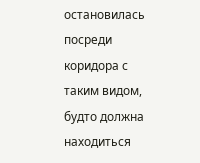остановилась посреди коридора с таким видом, будто должна находиться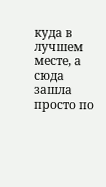куда в лучшем месте, а сюда зашла просто по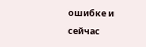ошибке и сейчас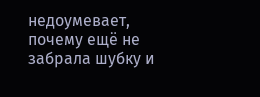недоумевает, почему ещё не забрала шубку и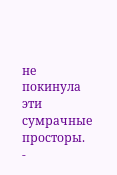не покинула эти сумрачные просторы.
-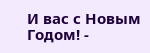И вас с Новым Годом! -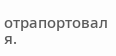отрапортовал я.